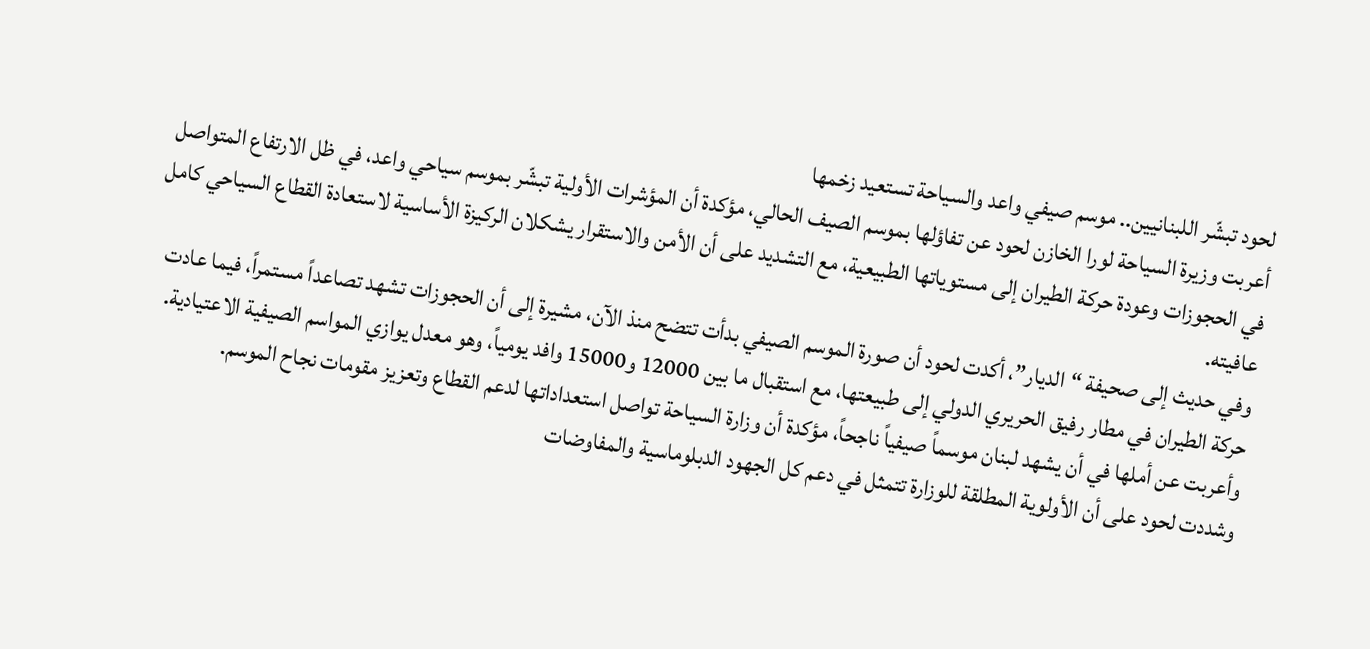لحود تبشّر اللبنانيين.. موسم صيفي واعد والسياحة تستعيد زخمها
أعربت وزيرة السياحة لورا الخازن لحود عن تفاؤلها بموسم الصيف الحالي، مؤكدة أن المؤشرات الأولية تبشّر بموسم سياحي واعد، في ظل الارتفاع المتواصل في الحجوزات وعودة حركة الطيران إلى مستوياتها الطبيعية، مع التشديد على أن الأمن والاستقرار يشكلان الركيزة الأساسية لاستعادة القطاع السياحي كامل عافيته.
وفي حديث إلى صحيفة “الديار”، أكدت لحود أن صورة الموسم الصيفي بدأت تتضح منذ الآن، مشيرة إلى أن الحجوزات تشهد تصاعداً مستمراً، فيما عادت حركة الطيران في مطار رفيق الحريري الدولي إلى طبيعتها، مع استقبال ما بين 12000 و15000 وافد يومياً، وهو معدل يوازي المواسم الصيفية الاعتيادية.
وأعربت عن أملها في أن يشهد لبنان موسماً صيفياً ناجحاً، مؤكدة أن وزارة السياحة تواصل استعداداتها لدعم القطاع وتعزيز مقومات نجاح الموسم.
وشددت لحود على أن الأولوية المطلقة للوزارة تتمثل في دعم كل الجهود الدبلوماسية والمفاوضات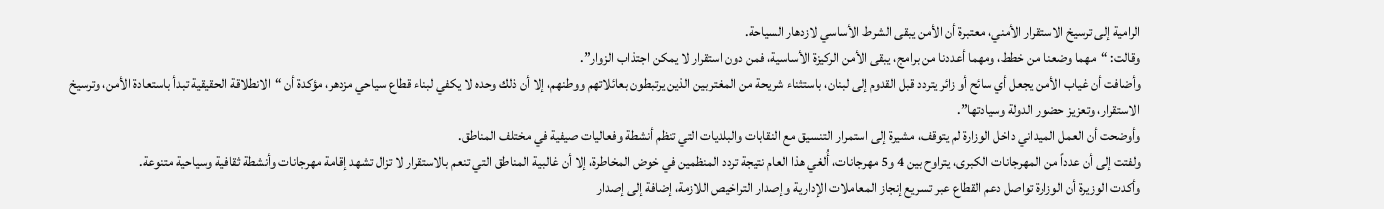الرامية إلى ترسيخ الاستقرار الأمني، معتبرة أن الأمن يبقى الشرط الأساسي لازدهار السياحة.
وقالت: “مهما وضعنا من خطط، ومهما أعددنا من برامج، يبقى الأمن الركيزة الأساسية، فمن دون استقرار لا يمكن اجتذاب الزوار”.
وأضافت أن غياب الأمن يجعل أي سائح أو زائر يتردد قبل القدوم إلى لبنان، باستثناء شريحة من المغتربين الذين يرتبطون بعائلاتهم ووطنهم، إلا أن ذلك وحده لا يكفي لبناء قطاع سياحي مزدهر، مؤكدة أن “الانطلاقة الحقيقية تبدأ باستعادة الأمن، وترسيخ الاستقرار، وتعزيز حضور الدولة وسيادتها”.
وأوضحت أن العمل الميداني داخل الوزارة لم يتوقف، مشيرة إلى استمرار التنسيق مع النقابات والبلديات التي تنظم أنشطة وفعاليات صيفية في مختلف المناطق.
ولفتت إلى أن عدداً من المهرجانات الكبرى، يتراوح بين 4 و5 مهرجانات، أُلغي هذا العام نتيجة تردد المنظمين في خوض المخاطرة، إلا أن غالبية المناطق التي تنعم بالاستقرار لا تزال تشهد إقامة مهرجانات وأنشطة ثقافية وسياحية متنوعة.
وأكدت الوزيرة أن الوزارة تواصل دعم القطاع عبر تسريع إنجاز المعاملات الإدارية وإصدار التراخيص اللازمة، إضافة إلى إصدار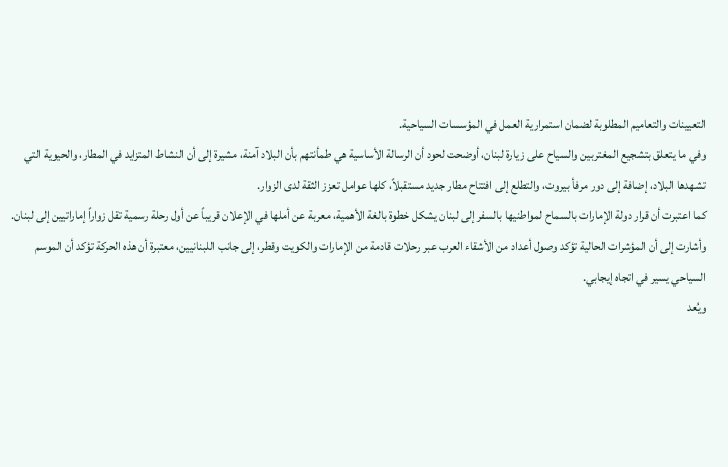التعيينات والتعاميم المطلوبة لضمان استمرارية العمل في المؤسسات السياحية.
وفي ما يتعلق بتشجيع المغتربين والسياح على زيارة لبنان، أوضحت لحود أن الرسالة الأساسية هي طمأنتهم بأن البلاد آمنة، مشيرة إلى أن النشاط المتزايد في المطار، والحيوية التي تشهدها البلاد، إضافة إلى دور مرفأ بيروت، والتطلع إلى افتتاح مطار جديد مستقبلاً، كلها عوامل تعزز الثقة لدى الزوار.
كما اعتبرت أن قرار دولة الإمارات بالسماح لمواطنيها بالسفر إلى لبنان يشكل خطوة بالغة الأهمية، معربة عن أملها في الإعلان قريباً عن أول رحلة رسمية تقل زواراً إماراتيين إلى لبنان.
وأشارت إلى أن المؤشرات الحالية تؤكد وصول أعداد من الأشقاء العرب عبر رحلات قادمة من الإمارات والكويت وقطر، إلى جانب اللبنانيين، معتبرة أن هذه الحركة تؤكد أن الموسم السياحي يسير في اتجاه إيجابي.
ويُعد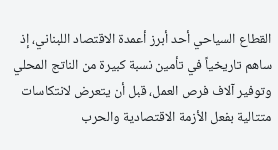القطاع السياحي أحد أبرز أعمدة الاقتصاد اللبناني، إذ ساهم تاريخياً في تأمين نسبة كبيرة من الناتج المحلي وتوفير آلاف فرص العمل، قبل أن يتعرض لانتكاسات متتالية بفعل الأزمة الاقتصادية والحرب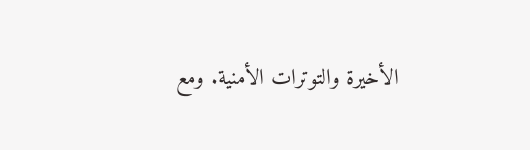الأخيرة والتوترات الأمنية. ومع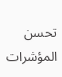تحسن المؤشرات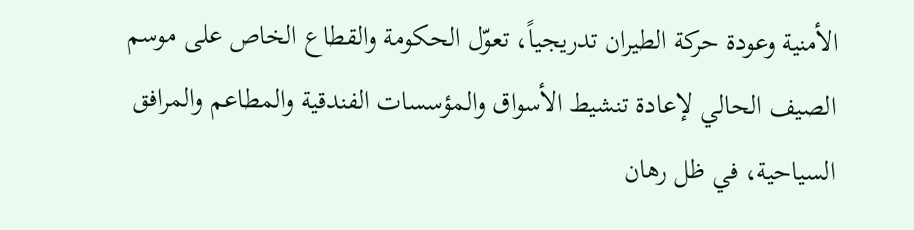الأمنية وعودة حركة الطيران تدريجياً، تعوّل الحكومة والقطاع الخاص على موسم الصيف الحالي لإعادة تنشيط الأسواق والمؤسسات الفندقية والمطاعم والمرافق السياحية، في ظل رهان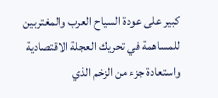كبير على عودة السياح العرب والمغتربين للمساهمة في تحريك العجلة الاقتصادية واستعادة جزء من الزخم الذي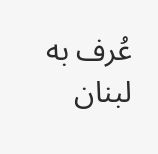عُرف به لبنان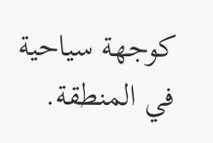كوجهة سياحية في المنطقة.